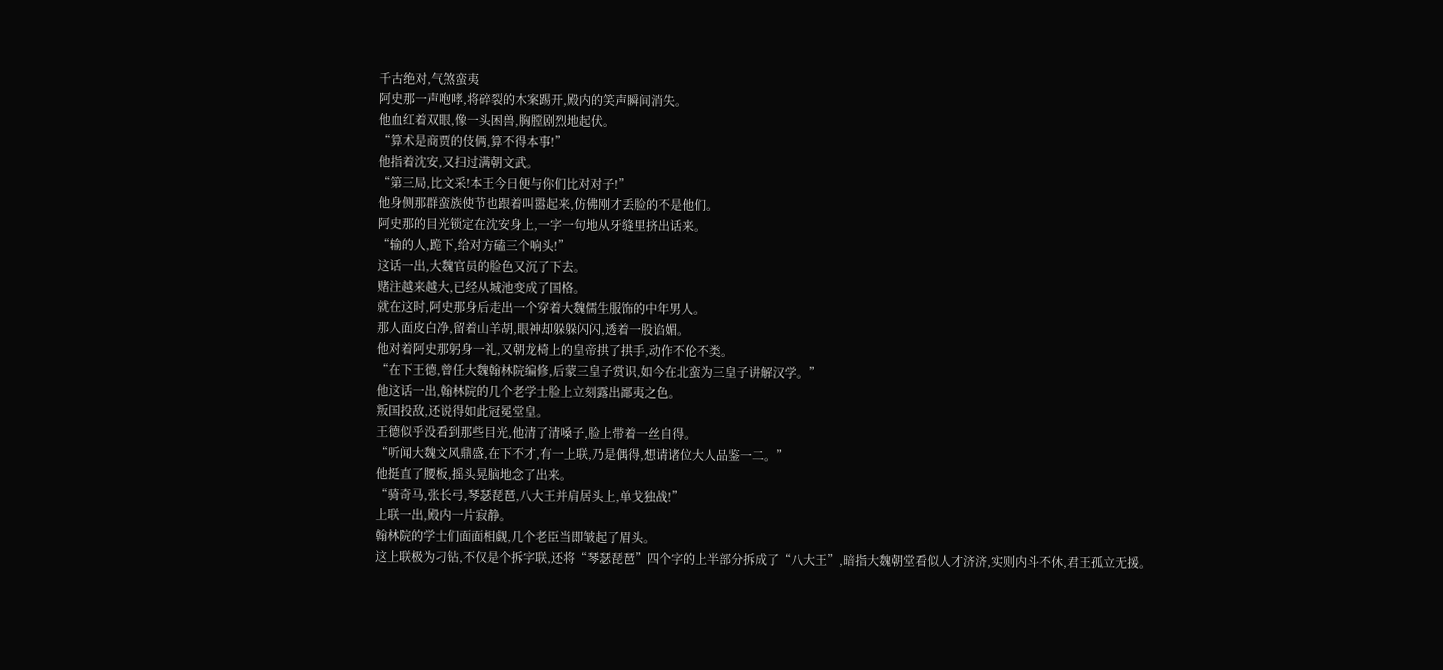千古绝对,气煞蛮夷
阿史那一声咆哮,将碎裂的木案踢开,殿内的笑声瞬间消失。
他血红着双眼,像一头困兽,胸膛剧烈地起伏。
“算术是商贾的伎俩,算不得本事!”
他指着沈安,又扫过满朝文武。
“第三局,比文采!本王今日便与你们比对对子!”
他身侧那群蛮族使节也跟着叫嚣起来,仿佛刚才丢脸的不是他们。
阿史那的目光锁定在沈安身上,一字一句地从牙缝里挤出话来。
“输的人,跪下,给对方磕三个响头!”
这话一出,大魏官员的脸色又沉了下去。
赌注越来越大,已经从城池变成了国格。
就在这时,阿史那身后走出一个穿着大魏儒生服饰的中年男人。
那人面皮白净,留着山羊胡,眼神却躲躲闪闪,透着一股谄媚。
他对着阿史那躬身一礼,又朝龙椅上的皇帝拱了拱手,动作不伦不类。
“在下王德,曾任大魏翰林院编修,后蒙三皇子赏识,如今在北蛮为三皇子讲解汉学。”
他这话一出,翰林院的几个老学士脸上立刻露出鄙夷之色。
叛国投敌,还说得如此冠冕堂皇。
王德似乎没看到那些目光,他清了清嗓子,脸上带着一丝自得。
“听闻大魏文风鼎盛,在下不才,有一上联,乃是偶得,想请诸位大人品鉴一二。”
他挺直了腰板,摇头晃脑地念了出来。
“骑奇马,张长弓,琴瑟琵琶,八大王并肩居头上,单戈独战!”
上联一出,殿内一片寂静。
翰林院的学士们面面相觑,几个老臣当即皱起了眉头。
这上联极为刁钻,不仅是个拆字联,还将“琴瑟琵琶”四个字的上半部分拆成了“八大王”,暗指大魏朝堂看似人才济济,实则内斗不休,君王孤立无援。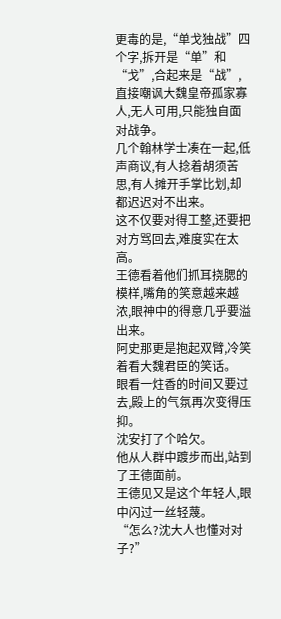更毒的是,“单戈独战”四个字,拆开是“单”和“戈”,合起来是“战”,直接嘲讽大魏皇帝孤家寡人,无人可用,只能独自面对战争。
几个翰林学士凑在一起,低声商议,有人捻着胡须苦思,有人摊开手掌比划,却都迟迟对不出来。
这不仅要对得工整,还要把对方骂回去,难度实在太高。
王德看着他们抓耳挠腮的模样,嘴角的笑意越来越浓,眼神中的得意几乎要溢出来。
阿史那更是抱起双臂,冷笑着看大魏君臣的笑话。
眼看一炷香的时间又要过去,殿上的气氛再次变得压抑。
沈安打了个哈欠。
他从人群中踱步而出,站到了王德面前。
王德见又是这个年轻人,眼中闪过一丝轻蔑。
“怎么?沈大人也懂对对子?”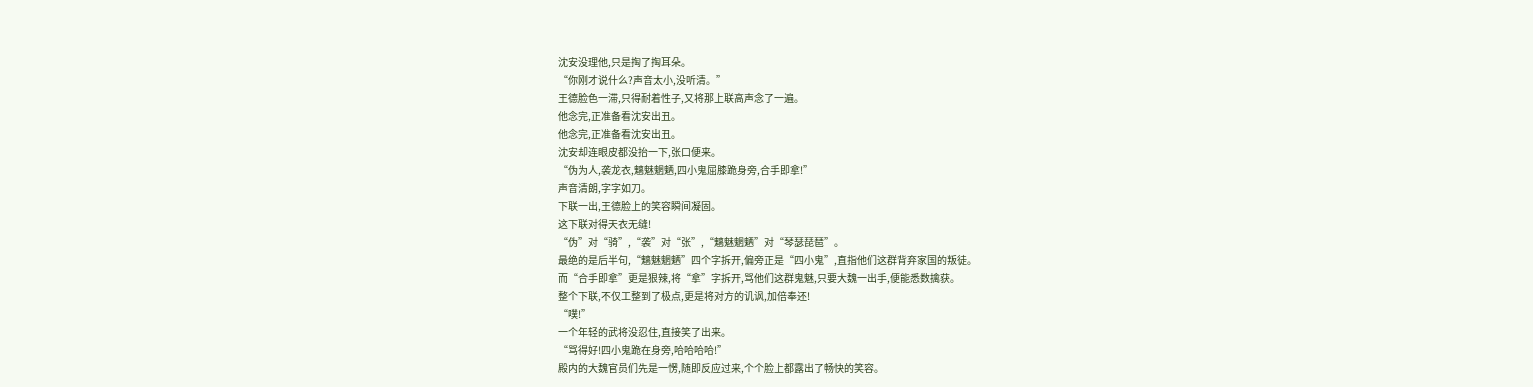沈安没理他,只是掏了掏耳朵。
“你刚才说什么?声音太小,没听清。”
王德脸色一滞,只得耐着性子,又将那上联高声念了一遍。
他念完,正准备看沈安出丑。
他念完,正准备看沈安出丑。
沈安却连眼皮都没抬一下,张口便来。
“伪为人,袭龙衣,魑魅魍魉,四小鬼屈膝跪身旁,合手即拿!”
声音清朗,字字如刀。
下联一出,王德脸上的笑容瞬间凝固。
这下联对得天衣无缝!
“伪”对“骑”,“袭”对“张”,“魑魅魍魉”对“琴瑟琵琶”。
最绝的是后半句,“魑魅魍魉”四个字拆开,偏旁正是“四小鬼”,直指他们这群背弃家国的叛徒。
而“合手即拿”更是狠辣,将“拿”字拆开,骂他们这群鬼魅,只要大魏一出手,便能悉数擒获。
整个下联,不仅工整到了极点,更是将对方的讥讽,加倍奉还!
“噗!”
一个年轻的武将没忍住,直接笑了出来。
“骂得好!四小鬼跪在身旁,哈哈哈哈!”
殿内的大魏官员们先是一愣,随即反应过来,个个脸上都露出了畅快的笑容。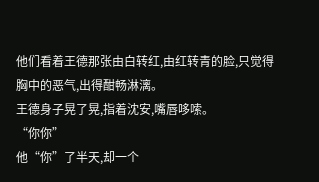他们看着王德那张由白转红,由红转青的脸,只觉得胸中的恶气,出得酣畅淋漓。
王德身子晃了晃,指着沈安,嘴唇哆嗦。
“你你”
他“你”了半天,却一个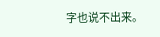字也说不出来。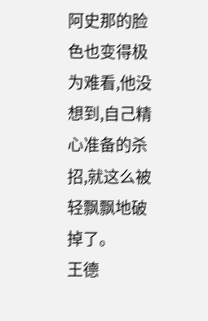阿史那的脸色也变得极为难看,他没想到,自己精心准备的杀招,就这么被轻飘飘地破掉了。
王德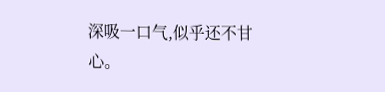深吸一口气,似乎还不甘心。